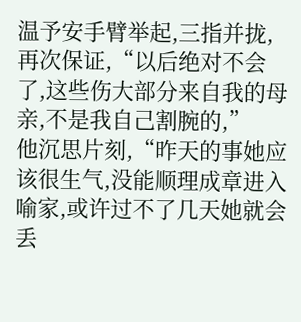温予安手臂举起,三指并拢,再次保证,“以后绝对不会了,这些伤大部分来自我的母亲,不是我自己割腕的,”
他沉思片刻,“昨天的事她应该很生气,没能顺理成章进入喻家,或许过不了几天她就会丢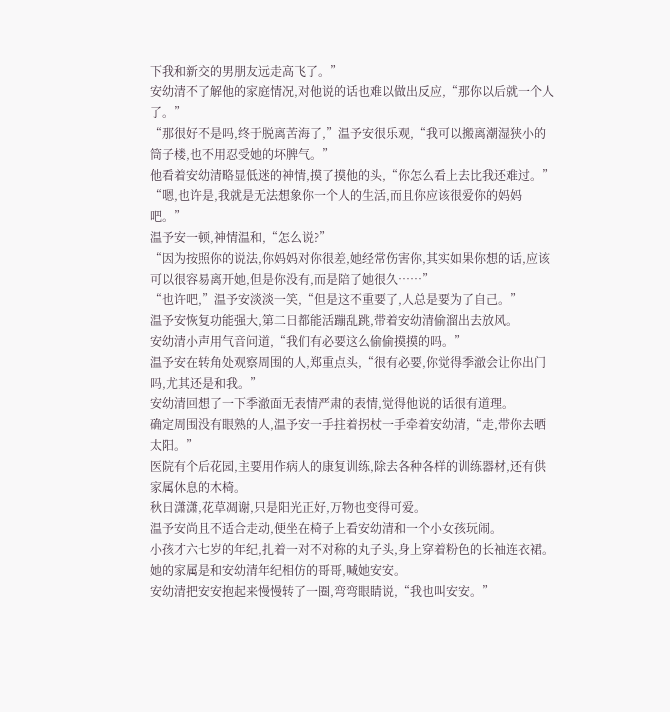下我和新交的男朋友远走高飞了。”
安幼清不了解他的家庭情况,对他说的话也难以做出反应,“那你以后就一个人了。”
“那很好不是吗,终于脱离苦海了,”温予安很乐观,“我可以搬离潮湿狭小的筒子楼,也不用忍受她的坏脾气。”
他看着安幼清略显低迷的神情,摸了摸他的头,“你怎么看上去比我还难过。”
“嗯,也许是,我就是无法想象你一个人的生活,而且你应该很爱你的妈妈吧。”
温予安一顿,神情温和,“怎么说?”
“因为按照你的说法,你妈妈对你很差,她经常伤害你,其实如果你想的话,应该可以很容易离开她,但是你没有,而是陪了她很久……”
“也许吧,”温予安淡淡一笑,“但是这不重要了,人总是要为了自己。”
温予安恢复功能强大,第二日都能活蹦乱跳,带着安幼清偷溜出去放风。
安幼清小声用气音问道,“我们有必要这么偷偷摸摸的吗。”
温予安在转角处观察周围的人,郑重点头,“很有必要,你觉得季澈会让你出门吗,尤其还是和我。”
安幼清回想了一下季澈面无表情严肃的表情,觉得他说的话很有道理。
确定周围没有眼熟的人,温予安一手拄着拐杖一手牵着安幼清,“走,带你去晒太阳。”
医院有个后花园,主要用作病人的康复训练,除去各种各样的训练器材,还有供家属休息的木椅。
秋日潇潇,花草凋谢,只是阳光正好,万物也变得可爱。
温予安尚且不适合走动,便坐在椅子上看安幼清和一个小女孩玩闹。
小孩才六七岁的年纪,扎着一对不对称的丸子头,身上穿着粉色的长袖连衣裙。
她的家属是和安幼清年纪相仿的哥哥,喊她安安。
安幼清把安安抱起来慢慢转了一圈,弯弯眼睛说,“我也叫安安。”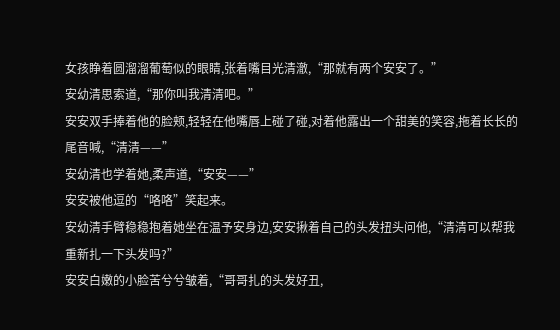女孩睁着圆溜溜葡萄似的眼睛,张着嘴目光清澈,“那就有两个安安了。”
安幼清思索道,“那你叫我清清吧。”
安安双手捧着他的脸颊,轻轻在他嘴唇上碰了碰,对着他露出一个甜美的笑容,拖着长长的尾音喊,“清清——”
安幼清也学着她,柔声道,“安安——”
安安被他逗的“咯咯”笑起来。
安幼清手臂稳稳抱着她坐在温予安身边,安安揪着自己的头发扭头问他,“清清可以帮我重新扎一下头发吗?”
安安白嫩的小脸苦兮兮皱着,“哥哥扎的头发好丑,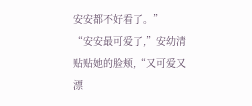安安都不好看了。”
“安安最可爱了,”安幼清贴贴她的脸颊,“又可爱又漂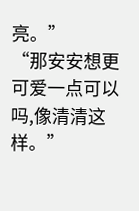亮。”
“那安安想更可爱一点可以吗,像清清这样。”